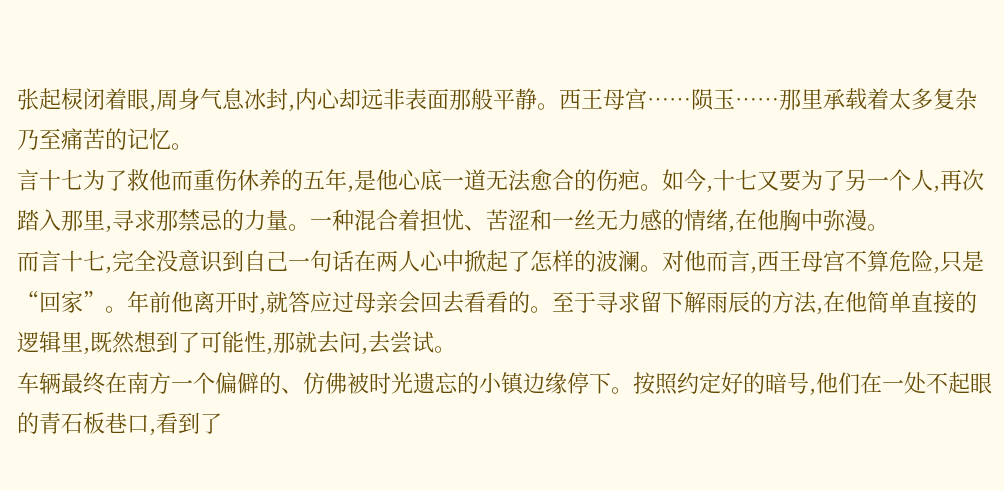张起棂闭着眼,周身气息冰封,内心却远非表面那般平静。西王母宫……陨玉……那里承载着太多复杂乃至痛苦的记忆。
言十七为了救他而重伤休养的五年,是他心底一道无法愈合的伤疤。如今,十七又要为了另一个人,再次踏入那里,寻求那禁忌的力量。一种混合着担忧、苦涩和一丝无力感的情绪,在他胸中弥漫。
而言十七,完全没意识到自己一句话在两人心中掀起了怎样的波澜。对他而言,西王母宫不算危险,只是“回家”。年前他离开时,就答应过母亲会回去看看的。至于寻求留下解雨辰的方法,在他简单直接的逻辑里,既然想到了可能性,那就去问,去尝试。
车辆最终在南方一个偏僻的、仿佛被时光遗忘的小镇边缘停下。按照约定好的暗号,他们在一处不起眼的青石板巷口,看到了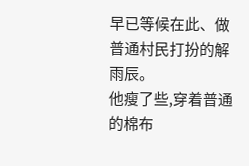早已等候在此、做普通村民打扮的解雨辰。
他瘦了些,穿着普通的棉布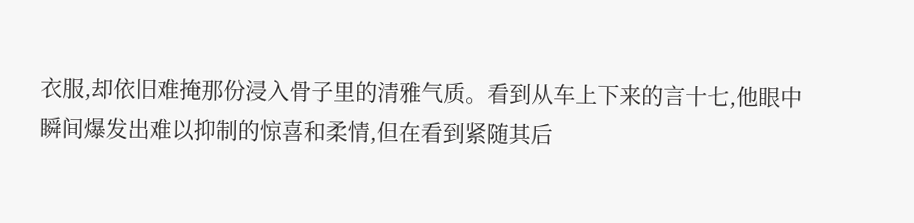衣服,却依旧难掩那份浸入骨子里的清雅气质。看到从车上下来的言十七,他眼中瞬间爆发出难以抑制的惊喜和柔情,但在看到紧随其后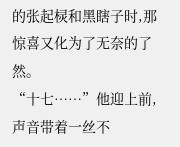的张起棂和黑瞎子时,那惊喜又化为了无奈的了然。
“十七……”他迎上前,声音带着一丝不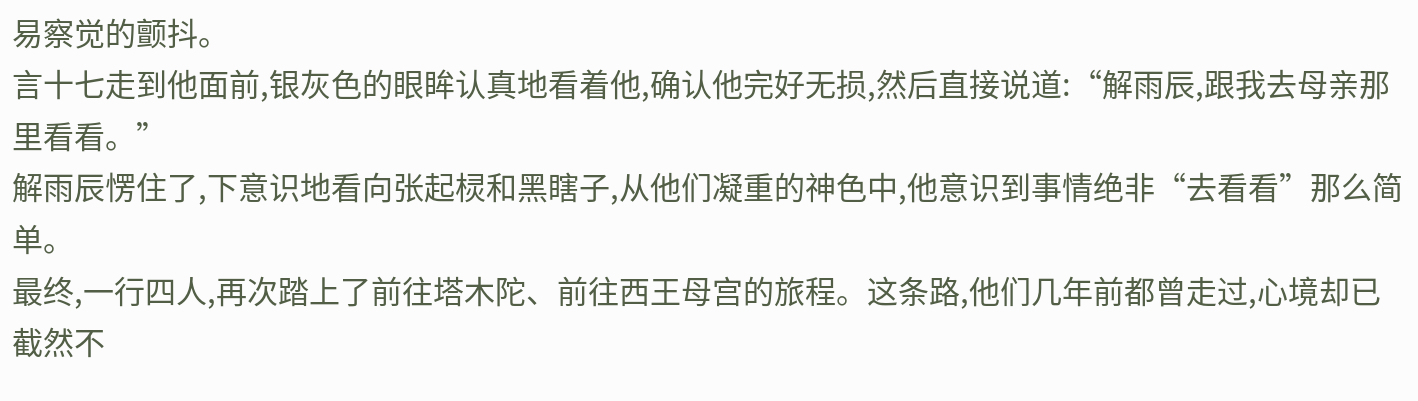易察觉的颤抖。
言十七走到他面前,银灰色的眼眸认真地看着他,确认他完好无损,然后直接说道:“解雨辰,跟我去母亲那里看看。”
解雨辰愣住了,下意识地看向张起棂和黑瞎子,从他们凝重的神色中,他意识到事情绝非“去看看”那么简单。
最终,一行四人,再次踏上了前往塔木陀、前往西王母宫的旅程。这条路,他们几年前都曾走过,心境却已截然不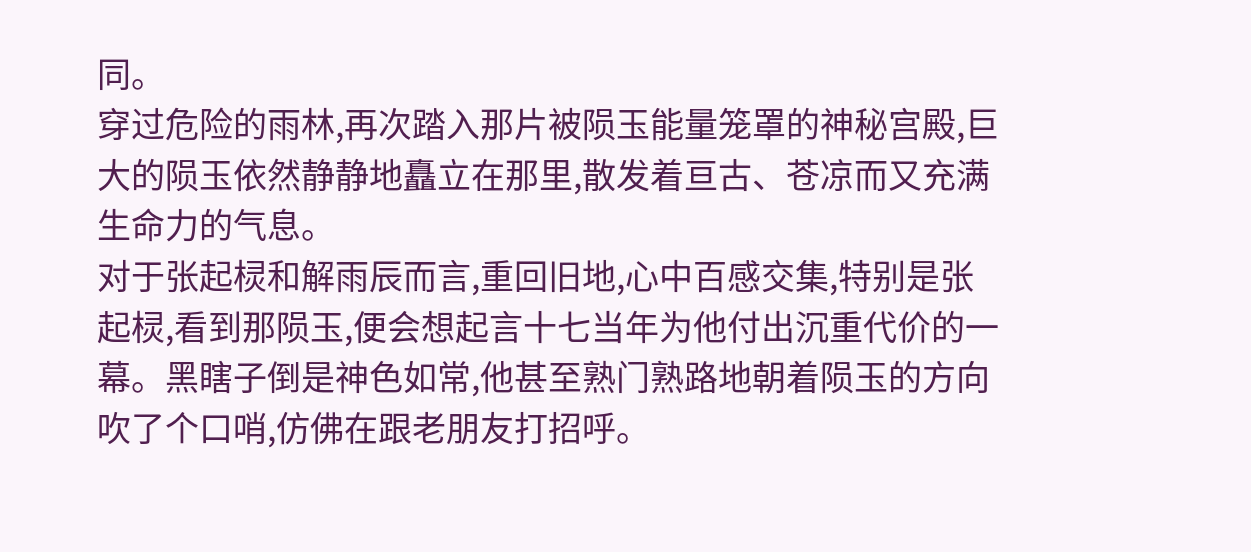同。
穿过危险的雨林,再次踏入那片被陨玉能量笼罩的神秘宫殿,巨大的陨玉依然静静地矗立在那里,散发着亘古、苍凉而又充满生命力的气息。
对于张起棂和解雨辰而言,重回旧地,心中百感交集,特别是张起棂,看到那陨玉,便会想起言十七当年为他付出沉重代价的一幕。黑瞎子倒是神色如常,他甚至熟门熟路地朝着陨玉的方向吹了个口哨,仿佛在跟老朋友打招呼。